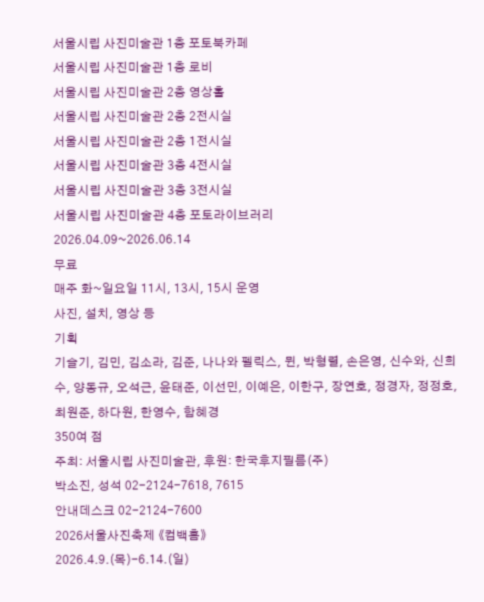서울시립 사진미술관 1층 포토북카페
서울시립 사진미술관 1층 로비
서울시립 사진미술관 2층 영상홀
서울시립 사진미술관 2층 2전시실
서울시립 사진미술관 2층 1전시실
서울시립 사진미술관 3층 4전시실
서울시립 사진미술관 3층 3전시실
서울시립 사진미술관 4층 포토라이브러리
2026.04.09~2026.06.14
무료
매주 화~일요일 11시, 13시, 15시 운영
사진, 설치, 영상 등
기획
기슬기, 김민, 김소라, 김준, 나나와 펠릭스, 뮌, 박형렬, 손은영, 신수와, 신희수, 양동규, 오석근, 윤태준, 이선민, 이예은, 이한구, 장연호, 정경자, 정정호, 최원준, 하다원, 한영수, 함혜경
350여 점
주최: 서울시립 사진미술관, 후원: 한국후지필름(주)
박소진, 성석 02-2124-7618, 7615
안내데스크 02-2124-7600
2026서울사진축제 《컴백홈》
2026.4.9.(목)-6.14.(일)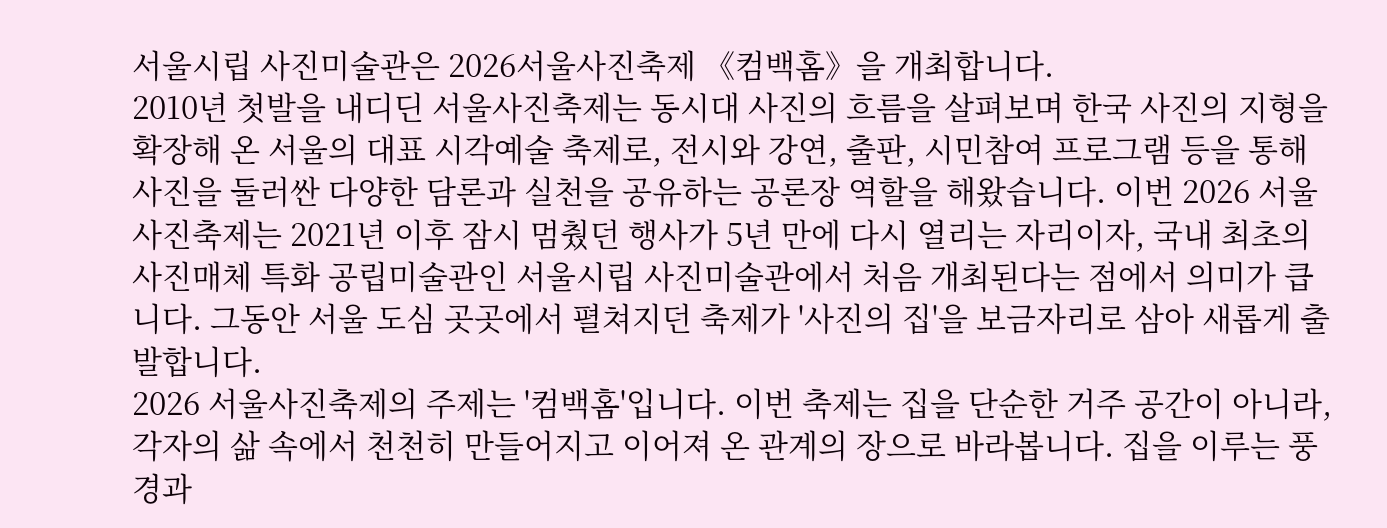서울시립 사진미술관은 2026서울사진축제 《컴백홈》을 개최합니다.
2010년 첫발을 내디딘 서울사진축제는 동시대 사진의 흐름을 살펴보며 한국 사진의 지형을 확장해 온 서울의 대표 시각예술 축제로, 전시와 강연, 출판, 시민참여 프로그램 등을 통해 사진을 둘러싼 다양한 담론과 실천을 공유하는 공론장 역할을 해왔습니다. 이번 2026 서울사진축제는 2021년 이후 잠시 멈췄던 행사가 5년 만에 다시 열리는 자리이자, 국내 최초의 사진매체 특화 공립미술관인 서울시립 사진미술관에서 처음 개최된다는 점에서 의미가 큽니다. 그동안 서울 도심 곳곳에서 펼쳐지던 축제가 '사진의 집'을 보금자리로 삼아 새롭게 출발합니다.
2026 서울사진축제의 주제는 '컴백홈'입니다. 이번 축제는 집을 단순한 거주 공간이 아니라, 각자의 삶 속에서 천천히 만들어지고 이어져 온 관계의 장으로 바라봅니다. 집을 이루는 풍경과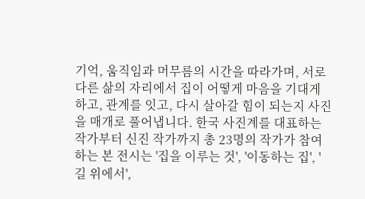기억, 움직임과 머무름의 시간을 따라가며, 서로 다른 삶의 자리에서 집이 어떻게 마음을 기대게 하고, 관계를 잇고, 다시 살아갈 힘이 되는지 사진을 매개로 풀어냅니다. 한국 사진계를 대표하는 작가부터 신진 작가까지 총 23명의 작가가 참여하는 본 전시는 '집을 이루는 것', '이동하는 집', '길 위에서',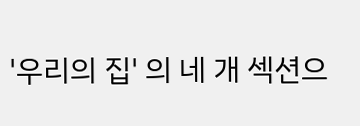'우리의 집' 의 네 개 섹션으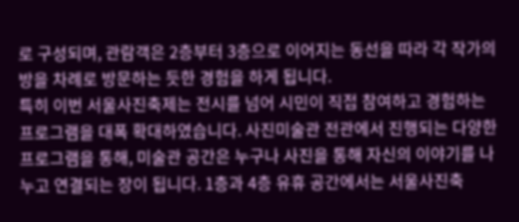로 구성되며, 관람객은 2층부터 3층으로 이어지는 동선을 따라 각 작가의 방을 차례로 방문하는 듯한 경험을 하게 됩니다.
특히 이번 서울사진축제는 전시를 넘어 시민이 직접 참여하고 경험하는 프로그램을 대폭 확대하였습니다. 사진미술관 전관에서 진행되는 다양한 프로그램을 통해, 미술관 공간은 누구나 사진을 통해 자신의 이야기를 나누고 연결되는 장이 됩니다. 1층과 4층 유휴 공간에서는 서울사진축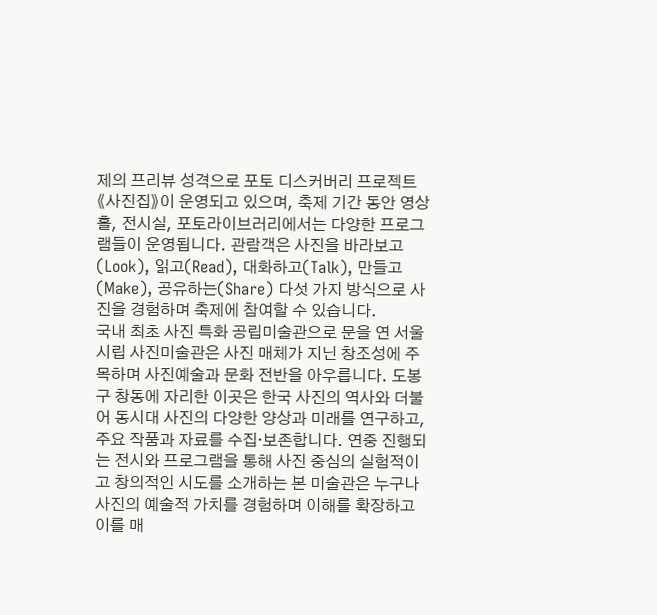제의 프리뷰 성격으로 포토 디스커버리 프로젝트 《사진집》이 운영되고 있으며, 축제 기간 동안 영상홀, 전시실, 포토라이브러리에서는 다양한 프로그램들이 운영됩니다. 관람객은 사진을 바라보고(Look), 읽고(Read), 대화하고(Talk), 만들고(Make), 공유하는(Share) 다섯 가지 방식으로 사진을 경험하며 축제에 참여할 수 있습니다.
국내 최초 사진 특화 공립미술관으로 문을 연 서울시립 사진미술관은 사진 매체가 지닌 창조성에 주목하며 사진예술과 문화 전반을 아우릅니다. 도봉구 창동에 자리한 이곳은 한국 사진의 역사와 더불어 동시대 사진의 다양한 양상과 미래를 연구하고, 주요 작품과 자료를 수집·보존합니다. 연중 진행되는 전시와 프로그램을 통해 사진 중심의 실험적이고 창의적인 시도를 소개하는 본 미술관은 누구나 사진의 예술적 가치를 경험하며 이해를 확장하고 이를 매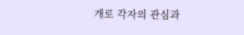개로 각자의 관심과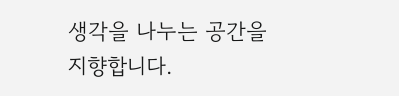생각을 나누는 공간을 지향합니다.